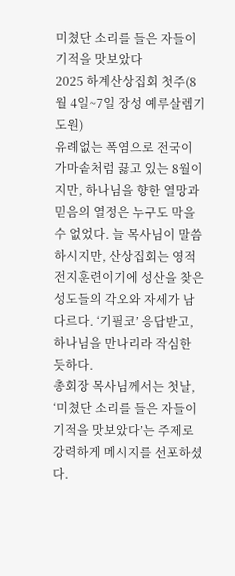미쳤단 소리를 들은 자들이 기적을 맛보았다
2025 하계산상집회 첫주(8월 4일~7일 장성 예루살렘기도원)
유례없는 폭염으로 전국이 가마솥처럼 끓고 있는 8월이지만, 하나님을 향한 열망과 믿음의 열정은 누구도 막을 수 없었다. 늘 목사님이 말씀하시지만, 산상집회는 영적 전지훈련이기에 성산을 찾은 성도들의 각오와 자세가 남다르다. ‘기필코’ 응답받고, 하나님을 만나리라 작심한 듯하다.
총회장 목사님께서는 첫날, ‘미쳤단 소리를 들은 자들이 기적을 맛보았다’는 주제로 강력하게 메시지를 선포하셨다.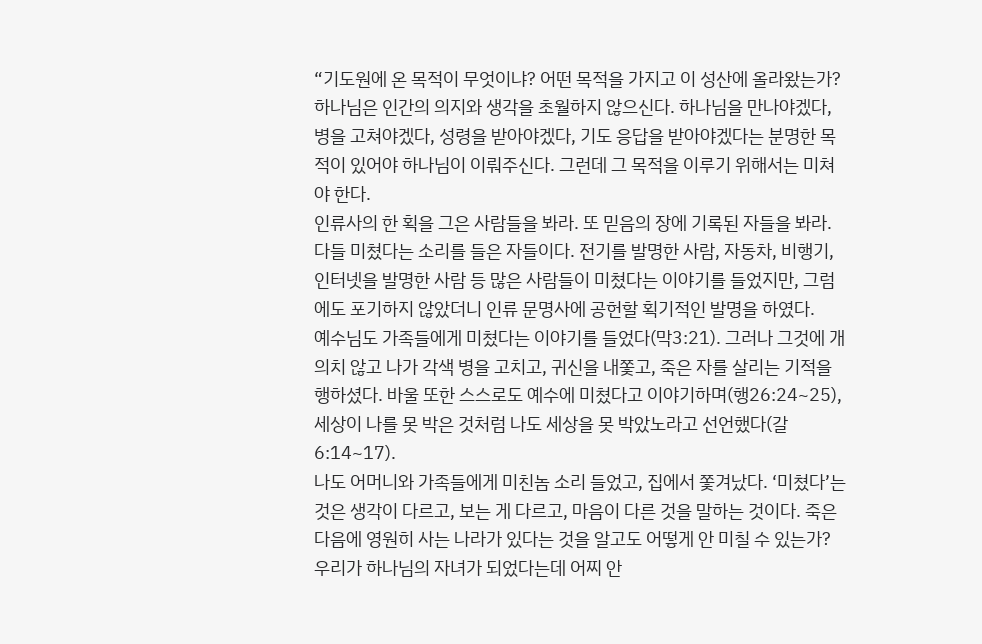“기도원에 온 목적이 무엇이냐? 어떤 목적을 가지고 이 성산에 올라왔는가? 하나님은 인간의 의지와 생각을 초월하지 않으신다. 하나님을 만나야겠다, 병을 고쳐야겠다, 성령을 받아야겠다, 기도 응답을 받아야겠다는 분명한 목적이 있어야 하나님이 이뤄주신다. 그런데 그 목적을 이루기 위해서는 미쳐야 한다.
인류사의 한 획을 그은 사람들을 봐라. 또 믿음의 장에 기록된 자들을 봐라. 다들 미쳤다는 소리를 들은 자들이다. 전기를 발명한 사람, 자동차, 비행기, 인터넷을 발명한 사람 등 많은 사람들이 미쳤다는 이야기를 들었지만, 그럼에도 포기하지 않았더니 인류 문명사에 공헌할 획기적인 발명을 하였다.
예수님도 가족들에게 미쳤다는 이야기를 들었다(막3:21). 그러나 그것에 개의치 않고 나가 각색 병을 고치고, 귀신을 내쫓고, 죽은 자를 살리는 기적을 행하셨다. 바울 또한 스스로도 예수에 미쳤다고 이야기하며(행26:24~25), 세상이 나를 못 박은 것처럼 나도 세상을 못 박았노라고 선언했다(갈6:14~17).
나도 어머니와 가족들에게 미친놈 소리 들었고, 집에서 쫓겨났다. ‘미쳤다’는 것은 생각이 다르고, 보는 게 다르고, 마음이 다른 것을 말하는 것이다. 죽은 다음에 영원히 사는 나라가 있다는 것을 알고도 어떻게 안 미칠 수 있는가? 우리가 하나님의 자녀가 되었다는데 어찌 안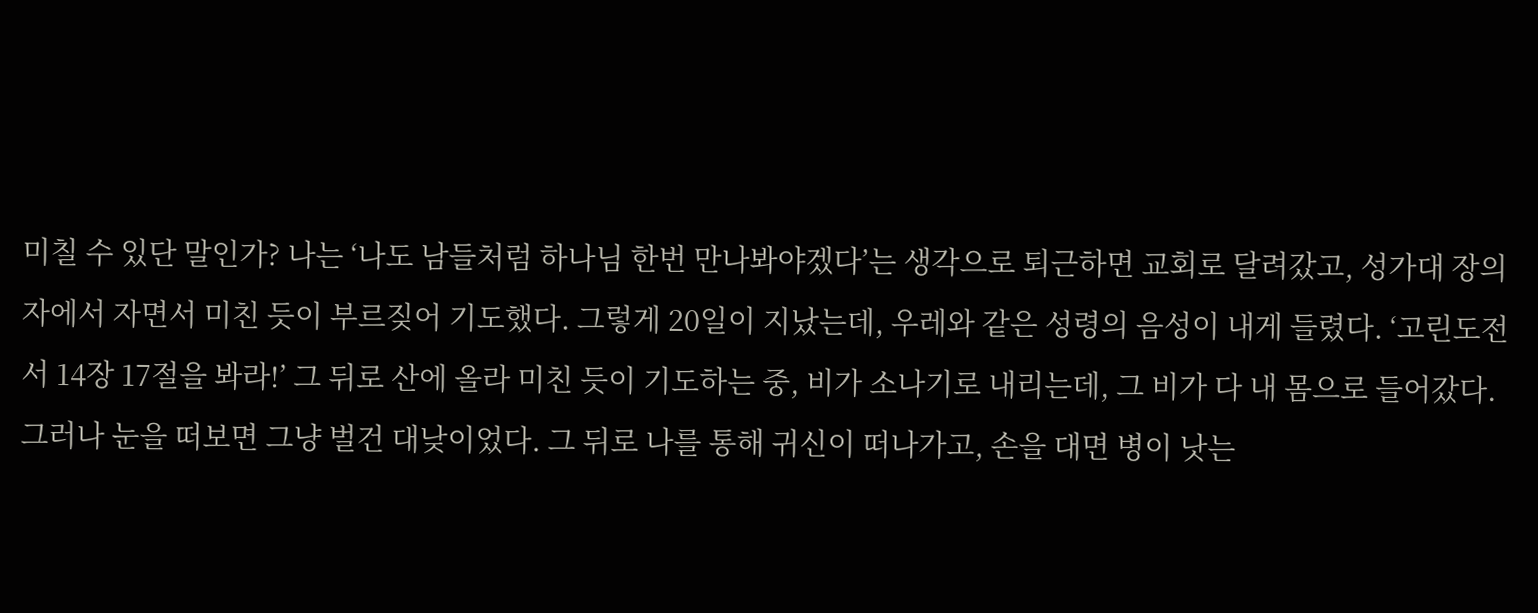미칠 수 있단 말인가? 나는 ‘나도 남들처럼 하나님 한번 만나봐야겠다’는 생각으로 퇴근하면 교회로 달려갔고, 성가대 장의자에서 자면서 미친 듯이 부르짖어 기도했다. 그렇게 20일이 지났는데, 우레와 같은 성령의 음성이 내게 들렸다. ‘고린도전서 14장 17절을 봐라!’ 그 뒤로 산에 올라 미친 듯이 기도하는 중, 비가 소나기로 내리는데, 그 비가 다 내 몸으로 들어갔다. 그러나 눈을 떠보면 그냥 벌건 대낮이었다. 그 뒤로 나를 통해 귀신이 떠나가고, 손을 대면 병이 낫는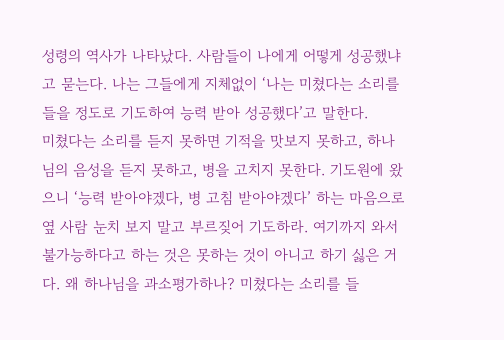성령의 역사가 나타났다. 사람들이 나에게 어떻게 성공했냐고 묻는다. 나는 그들에게 지체없이 ‘나는 미쳤다는 소리를 들을 정도로 기도하여 능력 받아 성공했다’고 말한다.
미쳤다는 소리를 듣지 못하면 기적을 맛보지 못하고, 하나님의 음성을 듣지 못하고, 병을 고치지 못한다. 기도원에 왔으니 ‘능력 받아야겠다, 병 고침 받아야겠다’ 하는 마음으로 옆 사람 눈치 보지 말고 부르짖어 기도하라. 여기까지 와서 불가능하다고 하는 것은 못하는 것이 아니고 하기 싫은 거다. 왜 하나님을 과소평가하나? 미쳤다는 소리를 들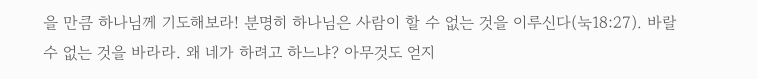을 만큼 하나님께 기도해보라! 분명히 하나님은 사람이 할 수 없는 것을 이루신다(눅18:27). 바랄 수 없는 것을 바라라. 왜 네가 하려고 하느냐? 아무것도 얻지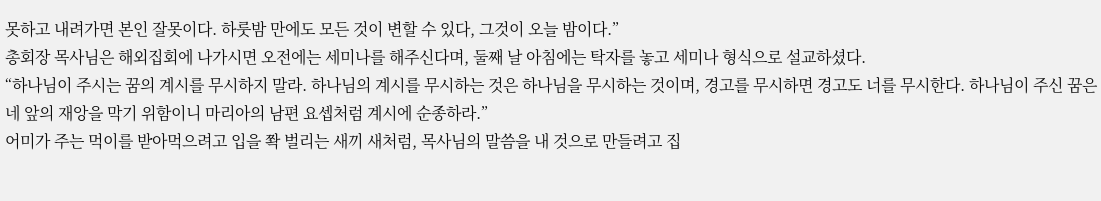못하고 내려가면 본인 잘못이다. 하룻밤 만에도 모든 것이 변할 수 있다, 그것이 오늘 밤이다.”
총회장 목사님은 해외집회에 나가시면 오전에는 세미나를 해주신다며, 둘째 날 아침에는 탁자를 놓고 세미나 형식으로 설교하셨다.
“하나님이 주시는 꿈의 계시를 무시하지 말라. 하나님의 계시를 무시하는 것은 하나님을 무시하는 것이며, 경고를 무시하면 경고도 너를 무시한다. 하나님이 주신 꿈은 네 앞의 재앙을 막기 위함이니 마리아의 남편 요셉처럼 계시에 순종하라.”
어미가 주는 먹이를 받아먹으려고 입을 쫙 벌리는 새끼 새처럼, 목사님의 말씀을 내 것으로 만들려고 집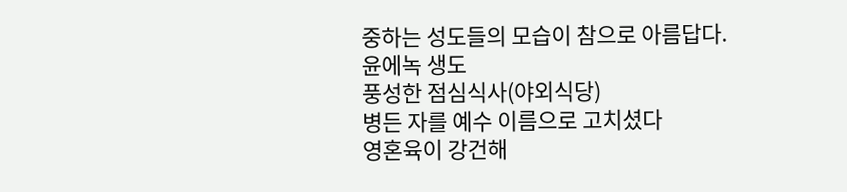중하는 성도들의 모습이 참으로 아름답다.
윤에녹 생도
풍성한 점심식사(야외식당)
병든 자를 예수 이름으로 고치셨다
영혼육이 강건해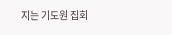지는 기도원 집회